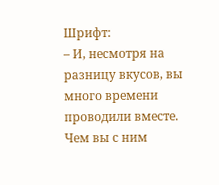Шрифт:
– И, несмотря на разницу вкусов, вы много времени проводили вместе. Чем вы с ним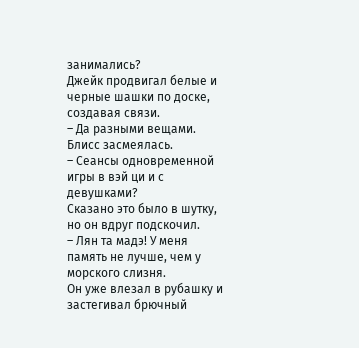занимались?
Джейк продвигал белые и черные шашки по доске, создавая связи.
– Да разными вещами. Блисс засмеялась.
– Сеансы одновременной игры в вэй ци и с девушками?
Сказано это было в шутку, но он вдруг подскочил.
– Лян та мадэ! У меня память не лучше, чем у морского слизня.
Он уже влезал в рубашку и застегивал брючный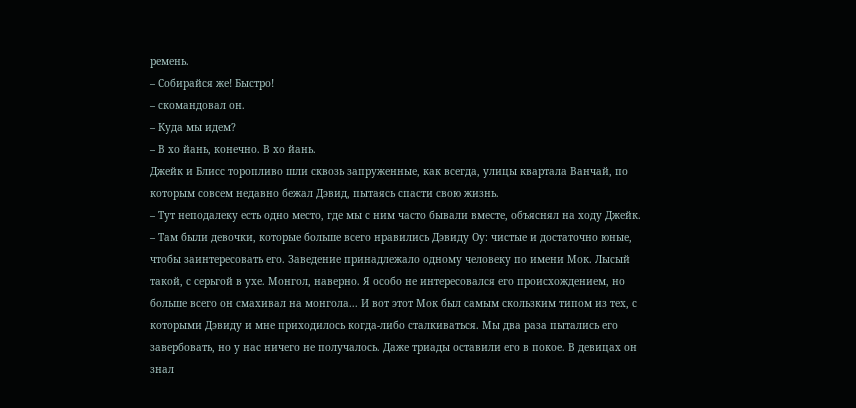ремень.
– Собирайся же! Быстро!
– скомандовал он.
– Куда мы идем?
– В хо йань, конечно. В хо йань.
Джейк и Блисс торопливо шли сквозь запруженные, как всегда, улицы квартала Ванчай, по которым совсем недавно бежал Дэвид, пытаясь спасти свою жизнь.
– Тут неподалеку есть одно место, где мы с ним часто бывали вместе, объяснял на ходу Джейк.
– Там были девочки, которые больше всего нравились Дэвиду Оу: чистые и достаточно юные, чтобы заинтересовать его. Заведение принадлежало одному человеку по имени Мок. Лысый такой, с серьгой в ухе. Монгол, наверно. Я особо не интересовался его происхождением, но больше всего он смахивал на монгола... И вот этот Мок был самым скользким типом из тех, с которыми Дэвиду и мне приходилось когда-либо сталкиваться. Мы два раза пытались его завербовать, но у нас ничего не получалось. Даже триады оставили его в покое. В девицах он знал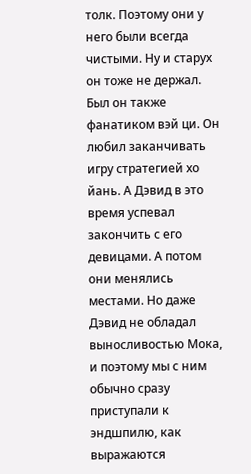толк. Поэтому они у него были всегда чистыми. Ну и старух он тоже не держал. Был он также фанатиком вэй ци. Он любил заканчивать игру стратегией хо йань. А Дэвид в это время успевал закончить с его девицами. А потом они менялись местами. Но даже Дэвид не обладал выносливостью Мока, и поэтому мы с ним обычно сразу приступали к эндшпилю, как выражаются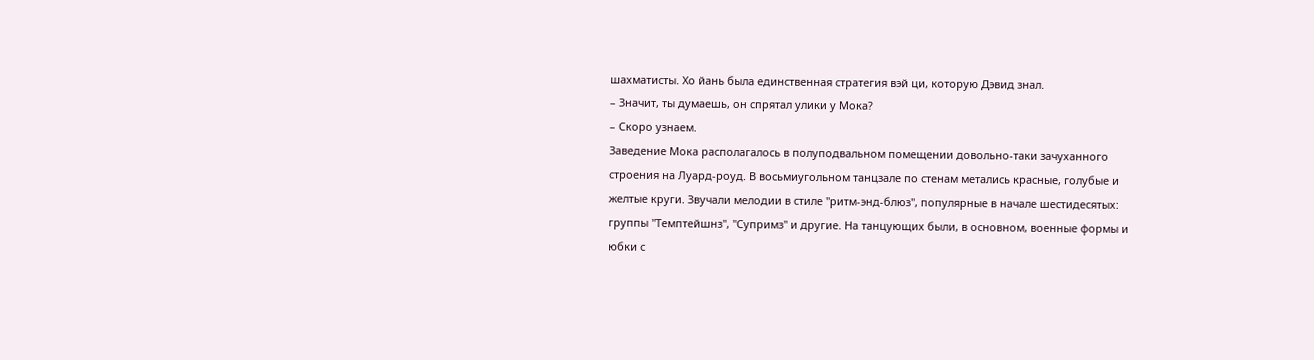шахматисты. Хо йань была единственная стратегия вэй ци, которую Дэвид знал.
– Значит, ты думаешь, он спрятал улики у Мока?
– Скоро узнаем.
Заведение Мока располагалось в полуподвальном помещении довольно-таки зачуханного строения на Луард-роуд. В восьмиугольном танцзале по стенам метались красные, голубые и желтые круги. Звучали мелодии в стиле "ритм-энд-блюз", популярные в начале шестидесятых: группы "Темптейшнз", "Супримз" и другие. На танцующих были, в основном, военные формы и юбки с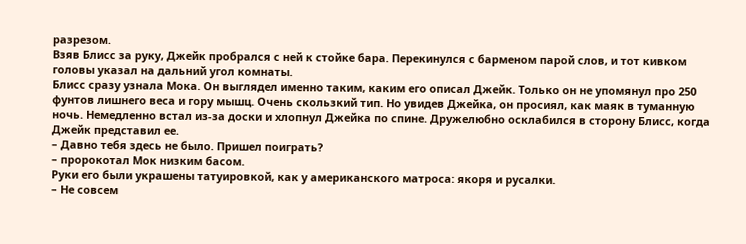разрезом.
Взяв Блисс за руку, Джейк пробрался с ней к стойке бара. Перекинулся с барменом парой слов, и тот кивком головы указал на дальний угол комнаты.
Блисс сразу узнала Мока. Он выглядел именно таким, каким его описал Джейк. Только он не упомянул про 250 фунтов лишнего веса и гору мышц. Очень скользкий тип. Но увидев Джейка, он просиял, как маяк в туманную ночь. Немедленно встал из-за доски и хлопнул Джейка по спине. Дружелюбно осклабился в сторону Блисс, когда Джейк представил ее.
– Давно тебя здесь не было. Пришел поиграть?
– пророкотал Мок низким басом.
Руки его были украшены татуировкой, как у американского матроса: якоря и русалки.
– Не совсем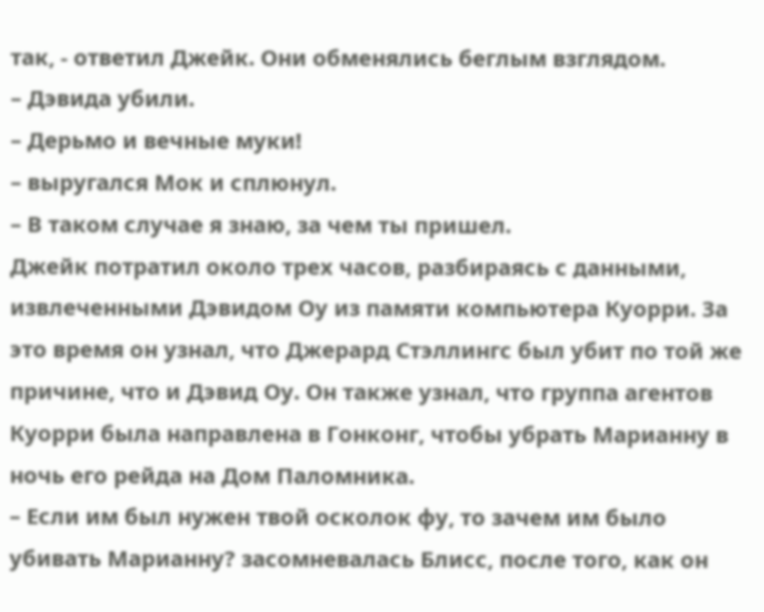так, - ответил Джейк. Они обменялись беглым взглядом.
– Дэвида убили.
– Дерьмо и вечные муки!
– выругался Мок и сплюнул.
– В таком случае я знаю, за чем ты пришел.
Джейк потратил около трех часов, разбираясь с данными, извлеченными Дэвидом Оу из памяти компьютера Куорри. За это время он узнал, что Джерард Стэллингс был убит по той же причине, что и Дэвид Оу. Он также узнал, что группа агентов Куорри была направлена в Гонконг, чтобы убрать Марианну в ночь его рейда на Дом Паломника.
– Если им был нужен твой осколок фу, то зачем им было убивать Марианну? засомневалась Блисс, после того, как он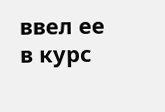ввел ее в курс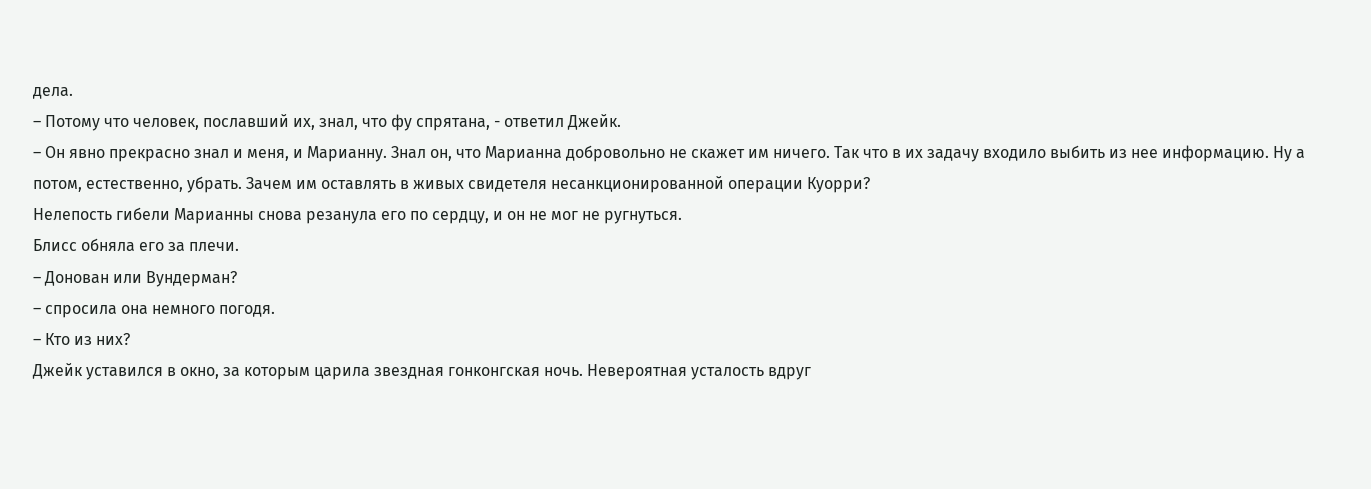дела.
– Потому что человек, пославший их, знал, что фу спрятана, - ответил Джейк.
– Он явно прекрасно знал и меня, и Марианну. Знал он, что Марианна добровольно не скажет им ничего. Так что в их задачу входило выбить из нее информацию. Ну а потом, естественно, убрать. Зачем им оставлять в живых свидетеля несанкционированной операции Куорри?
Нелепость гибели Марианны снова резанула его по сердцу, и он не мог не ругнуться.
Блисс обняла его за плечи.
– Донован или Вундерман?
– спросила она немного погодя.
– Кто из них?
Джейк уставился в окно, за которым царила звездная гонконгская ночь. Невероятная усталость вдруг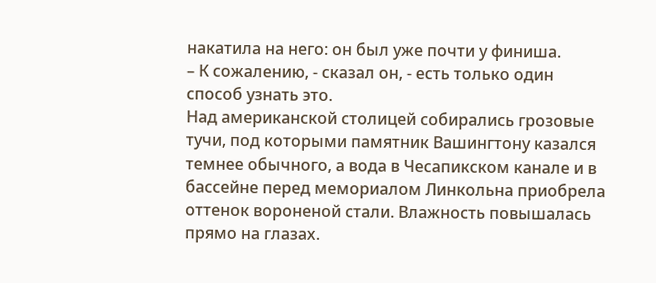накатила на него: он был уже почти у финиша.
– К сожалению, - сказал он, - есть только один способ узнать это.
Над американской столицей собирались грозовые тучи, под которыми памятник Вашингтону казался темнее обычного, а вода в Чесапикском канале и в бассейне перед мемориалом Линкольна приобрела оттенок вороненой стали. Влажность повышалась прямо на глазах.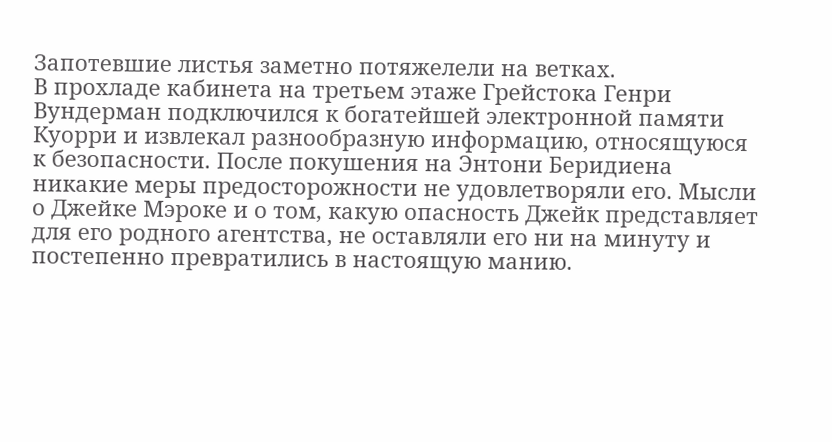Запотевшие листья заметно потяжелели на ветках.
В прохладе кабинета на третьем этаже Грейстока Генри Вундерман подключился к богатейшей электронной памяти Куорри и извлекал разнообразную информацию, относящуюся к безопасности. После покушения на Энтони Беридиена никакие меры предосторожности не удовлетворяли его. Мысли о Джейке Мэроке и о том, какую опасность Джейк представляет для его родного агентства, не оставляли его ни на минуту и постепенно превратились в настоящую манию.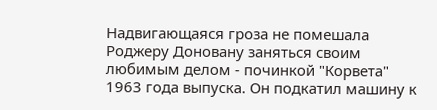Надвигающаяся гроза не помешала Роджеру Доновану заняться своим любимым делом - починкой "Корвета" 1963 года выпуска. Он подкатил машину к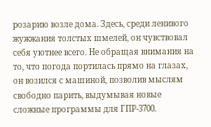розарию возле дома. Здесь, среди ленивого жужжания толстых шмелей, он чувствовал себя уютнее всего. Не обращая внимания на то, что погода портилась прямо на глазах, он возился с машиной, позволив мыслям свободно парить, выдумывая новые сложные программы для ГПР-3700.